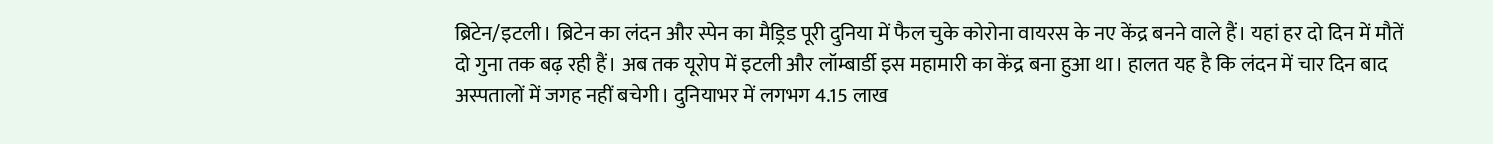ब्रिटेन/इटली। ब्रिटेन का लंदन और स्पेन का मैड्रिड पूरी दुनिया में फैल चुके कोरोना वायरस के नए केंद्र बनने वाले हैं। यहां हर दो दिन में मौतें दो गुना तक बढ़ रही हैं। अब तक यूरोप में इटली और लॉम्बार्डी इस महामारी का केंद्र बना हुआ था। हालत यह है कि लंदन में चार दिन बाद अस्पतालों में जगह नहीं बचेगी। दुनियाभर में लगभग 4.15 लाख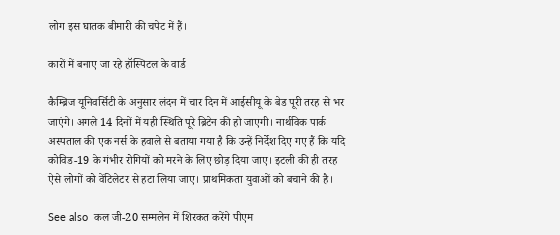लोग इस घातक बीमारी की चपेट में हैं।

कारों में बनाए जा रहे हॉस्पिटल के वार्ड

कैम्ब्रिज यूनिवर्सिटी के अनुसार लंदन में चार दिन में आईसीयू के बेड पूरी तरह से भर जाएंगे। अगले 14 दिनों में यही स्थिति पूरे ब्रिटेन की हो जाएगी। नार्थविक पार्क अस्पताल की एक नर्स के हवाले से बताया गया है कि उन्हें निर्देश दिए गए हैं कि यदि कोविड-19 के गंभीर रोगियों को मरने के लिए छोड़ दिया जाए। इटली की ही तरह ऐसे लोगों को वेंटिलेटर से हटा लिया जाए। प्राथमिकता युवाओं को बचाने की है।

See also  कल जी-20 सम्मलेन में शिरकत करेंगे पीएम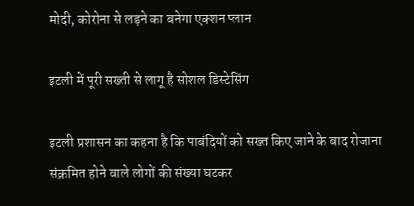मोदी, कोरोना से लड़ने का बनेगा एक्शन प्लान

इटली में पूरी सख्ती से लागू है सोशल डिस्टेसिंग

इटली प्रशासन का कहना है कि पाबंदियों को सख्त किए जाने के बाद रोजाना संक्रमित होने वाले लोगों की संख्या घटकर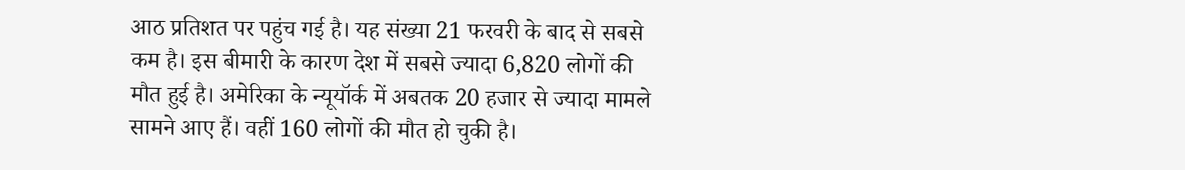आठ प्रतिशत पर पहुंच गई है। यह संख्या 21 फरवरी के बाद से सबसे कम है। इस बीमारी के कारण देश में सबसे ज्यादा 6,820 लोगों की मौत हुई है। अमेरिका के न्यूयॉर्क में अबतक 20 हजार से ज्यादा मामले सामने आए हैं। वहीं 160 लोगों की मौत हो चुकी है।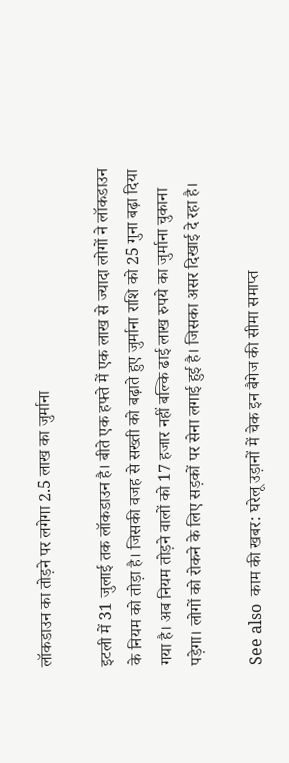लॉकडाउन का तोड़ने पर लगेगा 2.5 लाख का जुर्माना

इटली में 31 जुलाई तक लॉकडाउन है। बीते एक हफ्ते में एक लाख से ज्यादा लोगों ने लॉकडाउन के नियम को तोड़ा है। जिसकी वजह से सख्ती को बढ़ाते हुए जुर्माना राशि को 25 गुना बढ़ा दिया गया है। अब नियम तोड़ने वालों को 17 हजार नहीं बल्कि ढाई लाख रुपये का जुर्माना चुकाना पड़ेगा। लोगों को रोकने के लिए सड़कों पर सेना लगाई हुई है। जिसका असर दिखाई दे रहा है।

See also  काम की खबर: घरेलू उड़ानों में चेक इन बैगेज की सीमा समाप्त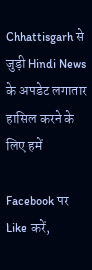Chhattisgarh से जुड़ी Hindi News के अपडेट लगातार हासिल करने के लिए हमें

Facebook पर Like करें,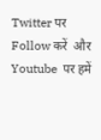Twitter पर Follow करें  और Youtube  पर हमें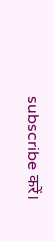subscribe करें।